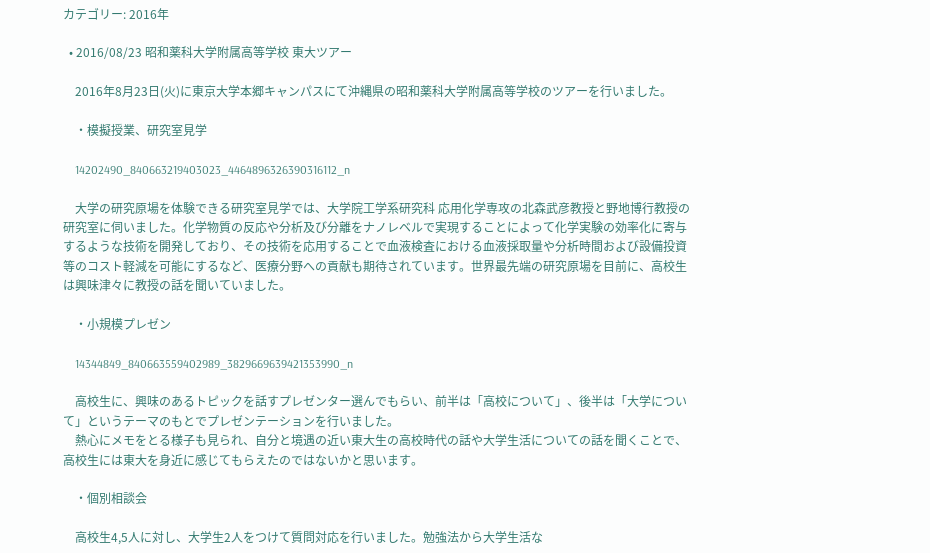カテゴリー: 2016年

  • 2016/08/23 昭和薬科大学附属高等学校 東大ツアー

    2016年8月23日(火)に東京大学本郷キャンパスにて沖縄県の昭和薬科大学附属高等学校のツアーを行いました。

    ・模擬授業、研究室見学

    14202490_840663219403023_4464896326390316112_n

    大学の研究原場を体験できる研究室見学では、大学院工学系研究科 応用化学専攻の北森武彦教授と野地博行教授の研究室に伺いました。化学物質の反応や分析及び分離をナノレベルで実現することによって化学実験の効率化に寄与するような技術を開発しており、その技術を応用することで血液検査における血液採取量や分析時間および設備投資等のコスト軽減を可能にするなど、医療分野への貢献も期待されています。世界最先端の研究原場を目前に、高校生は興味津々に教授の話を聞いていました。

    ・小規模プレゼン

    14344849_840663559402989_3829669639421353990_n

    高校生に、興味のあるトピックを話すプレゼンター選んでもらい、前半は「高校について」、後半は「大学について」というテーマのもとでプレゼンテーションを行いました。
    熱心にメモをとる様子も見られ、自分と境遇の近い東大生の高校時代の話や大学生活についての話を聞くことで、高校生には東大を身近に感じてもらえたのではないかと思います。

    ・個別相談会

    高校生4,5人に対し、大学生2人をつけて質問対応を行いました。勉強法から大学生活な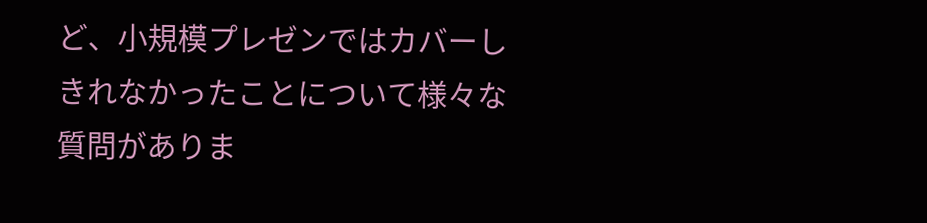ど、小規模プレゼンではカバーしきれなかったことについて様々な質問がありま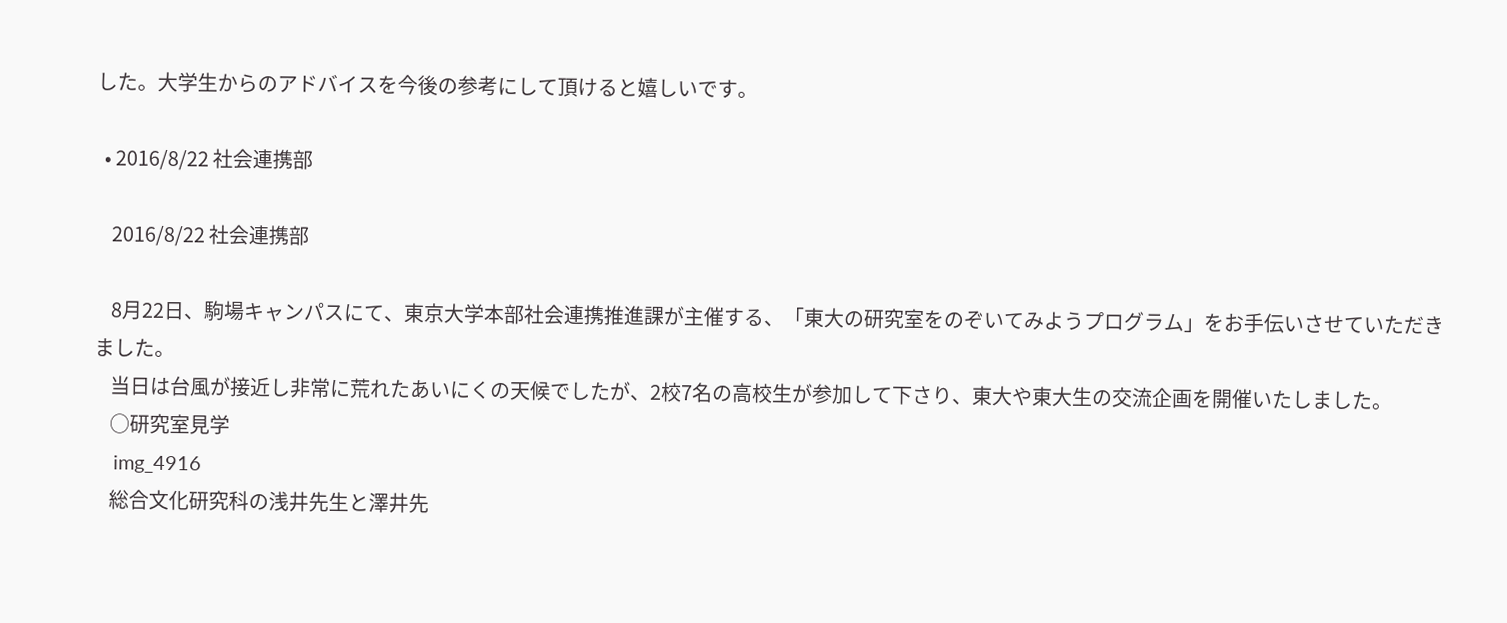した。大学生からのアドバイスを今後の参考にして頂けると嬉しいです。

  • 2016/8/22 社会連携部

    2016/8/22 社会連携部

    8月22日、駒場キャンパスにて、東京大学本部社会連携推進課が主催する、「東大の研究室をのぞいてみようプログラム」をお手伝いさせていただきました。
    当日は台風が接近し非常に荒れたあいにくの天候でしたが、2校7名の高校生が参加して下さり、東大や東大生の交流企画を開催いたしました。
    ○研究室見学
    img_4916
    総合文化研究科の浅井先生と澤井先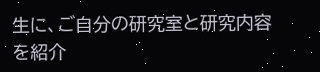生に、ご自分の研究室と研究内容を紹介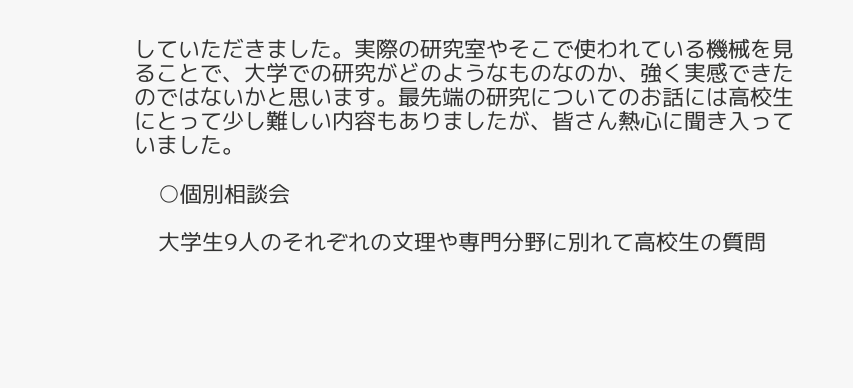していただきました。実際の研究室やそこで使われている機械を見ることで、大学での研究がどのようなものなのか、強く実感できたのではないかと思います。最先端の研究についてのお話には高校生にとって少し難しい内容もありましたが、皆さん熱心に聞き入っていました。

    ○個別相談会

    大学生9人のそれぞれの文理や専門分野に別れて高校生の質問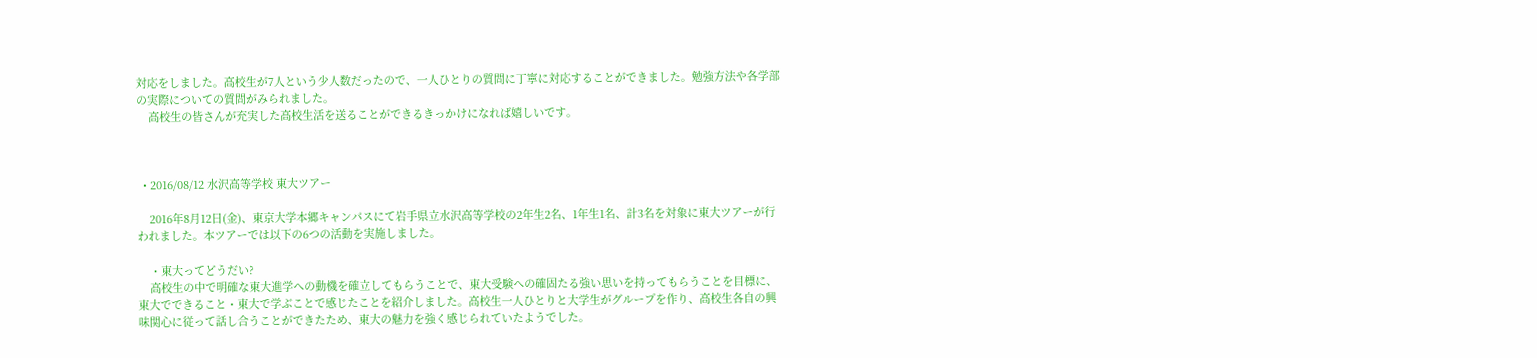対応をしました。高校生が7人という少人数だったので、一人ひとりの質問に丁寧に対応することができました。勉強方法や各学部の実際についての質問がみられました。
    高校生の皆さんが充実した高校生活を送ることができるきっかけになれば嬉しいです。



  • 2016/08/12 水沢高等学校 東大ツアー

    2016年8月12日(金)、東京大学本郷キャンパスにて岩手県立水沢高等学校の2年生2名、1年生1名、計3名を対象に東大ツアーが行われました。本ツアーでは以下の6つの活動を実施しました。

    ・東大ってどうだい?
    高校生の中で明確な東大進学への動機を確立してもらうことで、東大受験への確固たる強い思いを持ってもらうことを目標に、東大でできること・東大で学ぶことで感じたことを紹介しました。高校生一人ひとりと大学生がグループを作り、高校生各自の興味関心に従って話し合うことができたため、東大の魅力を強く感じられていたようでした。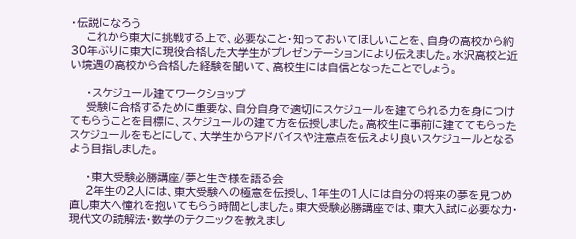・伝説になろう
    これから東大に挑戦する上で、必要なこと・知っておいてほしいことを、自身の高校から約30年ぶりに東大に現役合格した大学生がプレゼンテーションにより伝えました。水沢高校と近い境遇の高校から合格した経験を聞いて、高校生には自信となったことでしょう。

    ・スケジュール建てワークショップ
    受験に合格するために重要な、自分自身で適切にスケジュールを建てられる力を身につけてもらうことを目標に、スケジュールの建て方を伝授しました。高校生に事前に建ててもらったスケジュールをもとにして、大学生からアドバイスや注意点を伝えより良いスケジュールとなるよう目指しました。

    ・東大受験必勝講座/夢と生き様を語る会
    2年生の2人には、東大受験への極意を伝授し、1年生の1人には自分の将来の夢を見つめ直し東大へ憧れを抱いてもらう時間としました。東大受験必勝講座では、東大入試に必要な力・現代文の読解法・数学のテクニックを教えまし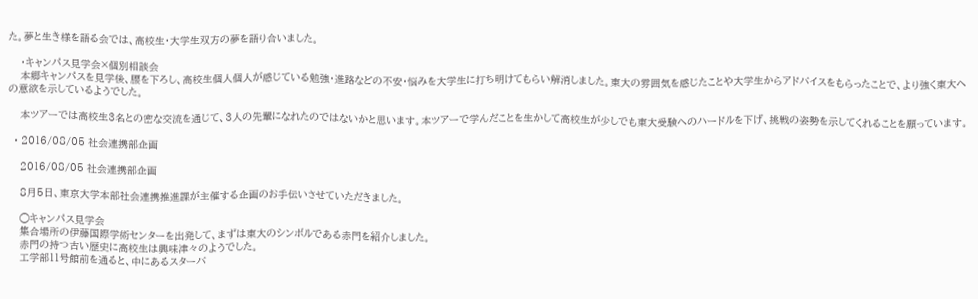た。夢と生き様を語る会では、高校生・大学生双方の夢を語り合いました。

    ・キャンパス見学会×個別相談会
    本郷キャンパスを見学後、腰を下ろし、高校生個人個人が感じている勉強・進路などの不安・悩みを大学生に打ち明けてもらい解消しました。東大の雰囲気を感じたことや大学生からアドバイスをもらったことで、より強く東大への意欲を示しているようでした。

    本ツアーでは高校生3名との密な交流を通じて、3人の先輩になれたのではないかと思います。本ツアーで学んだことを生かして高校生が少しでも東大受験へのハードルを下げ、挑戦の姿勢を示してくれることを願っています。

  • 2016/08/05 社会連携部企画

    2016/08/05 社会連携部企画

    8月5日、東京大学本部社会連携推進課が主催する企画のお手伝いさせていただきました。

    ◯キャンパス見学会
    集合場所の伊藤国際学術センターを出発して、まずは東大のシンボルである赤門を紹介しました。
    赤門の持つ古い歴史に高校生は興味津々のようでした。
    工学部11号館前を通ると、中にあるスターバ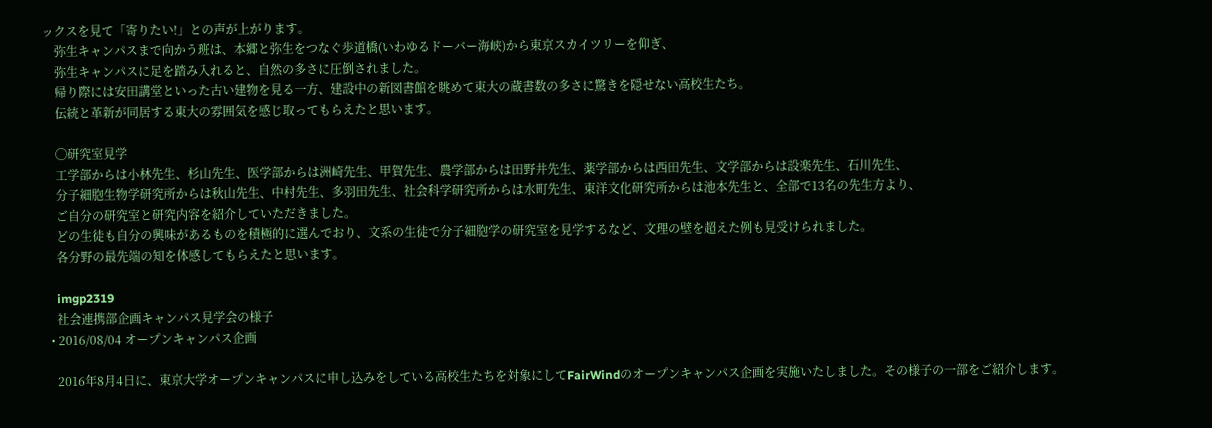ックスを見て「寄りたい!」との声が上がります。
    弥生キャンパスまで向かう班は、本郷と弥生をつなぐ歩道橋(いわゆるドーバー海峡)から東京スカイツリーを仰ぎ、
    弥生キャンパスに足を踏み入れると、自然の多さに圧倒されました。
    帰り際には安田講堂といった古い建物を見る一方、建設中の新図書館を眺めて東大の蔵書数の多さに驚きを隠せない高校生たち。
    伝統と革新が同居する東大の雰囲気を感じ取ってもらえたと思います。

    ◯研究室見学
    工学部からは小林先生、杉山先生、医学部からは洲崎先生、甲賀先生、農学部からは田野井先生、薬学部からは西田先生、文学部からは設楽先生、石川先生、
    分子細胞生物学研究所からは秋山先生、中村先生、多羽田先生、社会科学研究所からは水町先生、東洋文化研究所からは池本先生と、全部で13名の先生方より、
    ご自分の研究室と研究内容を紹介していただきました。
    どの生徒も自分の興味があるものを積極的に選んでおり、文系の生徒で分子細胞学の研究室を見学するなど、文理の壁を超えた例も見受けられました。
    各分野の最先端の知を体感してもらえたと思います。

    imgp2319
    社会連携部企画キャンパス見学会の様子
  • 2016/08/04 オープンキャンパス企画

    2016年8月4日に、東京大学オープンキャンパスに申し込みをしている高校生たちを対象にしてFairWindのオープンキャンパス企画を実施いたしました。その様子の一部をご紹介します。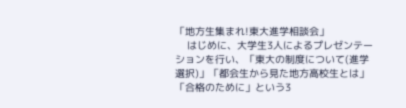「地方生集まれ!東大進学相談会」
    はじめに、大学生3人によるプレゼンテーションを行い、「東大の制度について(進学選択)」「都会生から見た地方高校生とは」「合格のために」という3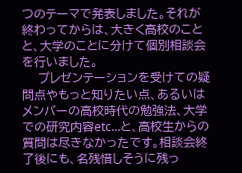つのテーマで発表しました。それが終わってからは、大きく高校のことと、大学のことに分けて個別相談会を行いました。
    プレゼンテーションを受けての疑問点やもっと知りたい点、あるいはメンバーの高校時代の勉強法、大学での研究内容etc…と、高校生からの質問は尽きなかったです。相談会終了後にも、名残惜しそうに残っ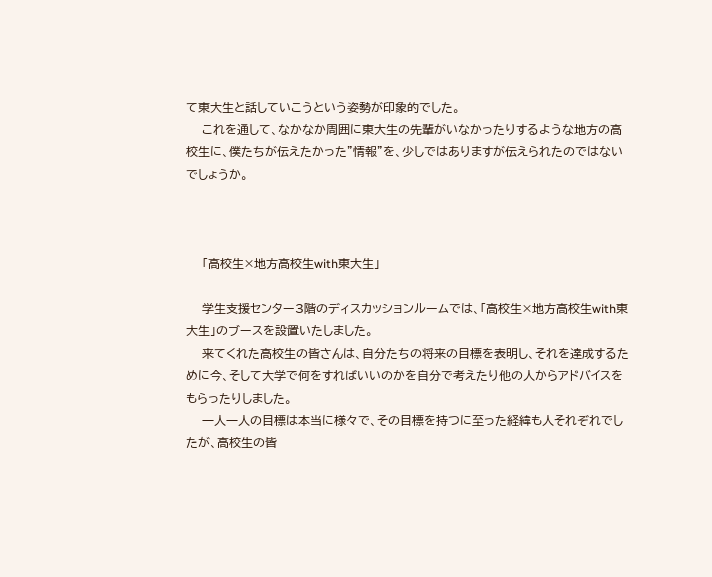て東大生と話していこうという姿勢が印象的でした。
    これを通して、なかなか周囲に東大生の先輩がいなかったりするような地方の高校生に、僕たちが伝えたかった”情報”を、少しではありますが伝えられたのではないでしょうか。



    「高校生×地方高校生with東大生」

    学生支援センター3階のディスカッションルームでは、「高校生×地方高校生with東大生」のブースを設置いたしました。
    来てくれた高校生の皆さんは、自分たちの将来の目標を表明し、それを達成するために今、そして大学で何をすればいいのかを自分で考えたり他の人からアドバイスをもらったりしました。
    一人一人の目標は本当に様々で、その目標を持つに至った経緯も人それぞれでしたが、高校生の皆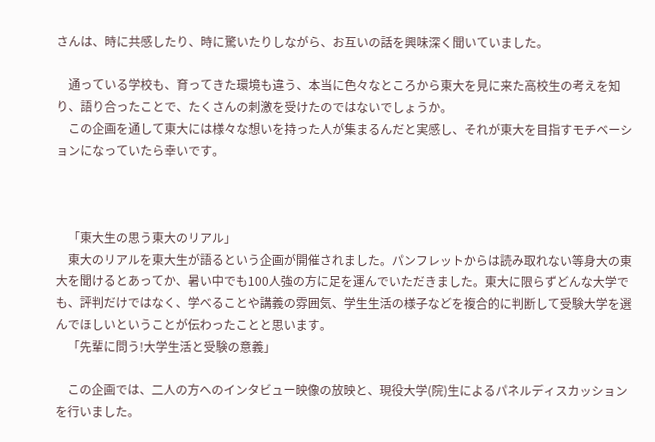さんは、時に共感したり、時に驚いたりしながら、お互いの話を興味深く聞いていました。

    通っている学校も、育ってきた環境も違う、本当に色々なところから東大を見に来た高校生の考えを知り、語り合ったことで、たくさんの刺激を受けたのではないでしょうか。
    この企画を通して東大には様々な想いを持った人が集まるんだと実感し、それが東大を目指すモチベーションになっていたら幸いです。



    「東大生の思う東大のリアル」
    東大のリアルを東大生が語るという企画が開催されました。パンフレットからは読み取れない等身大の東大を聞けるとあってか、暑い中でも100人強の方に足を運んでいただきました。東大に限らずどんな大学でも、評判だけではなく、学べることや講義の雰囲気、学生生活の様子などを複合的に判断して受験大学を選んでほしいということが伝わったことと思います。
    「先輩に問う!大学生活と受験の意義」

    この企画では、二人の方へのインタビュー映像の放映と、現役大学(院)生によるパネルディスカッションを行いました。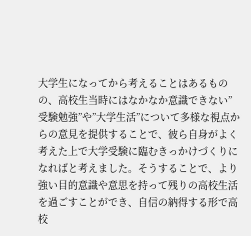大学生になってから考えることはあるものの、高校生当時にはなかなか意識できない”受験勉強”や”大学生活”について多様な視点からの意見を提供することで、彼ら自身がよく考えた上で大学受験に臨むきっかけづくりになればと考えました。そうすることで、より強い目的意識や意思を持って残りの高校生活を過ごすことができ、自信の納得する形で高校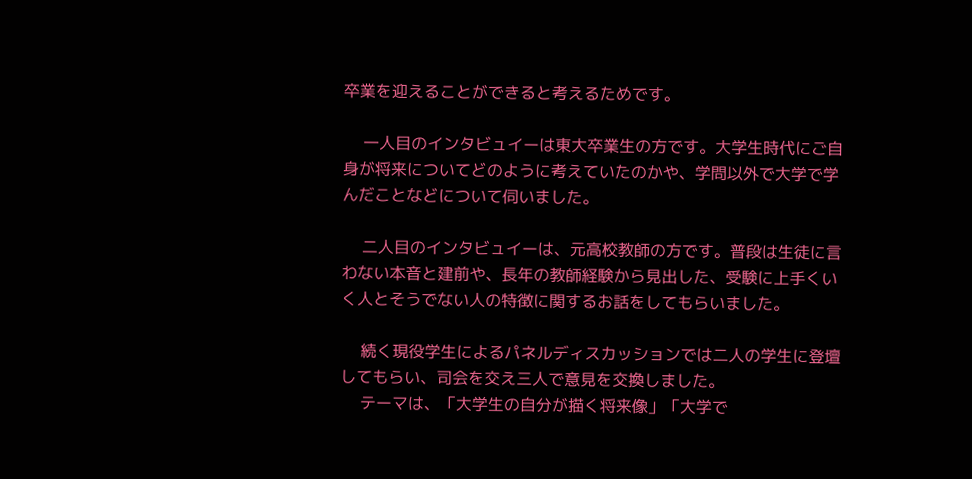卒業を迎えることができると考えるためです。

    一人目のインタビュイーは東大卒業生の方です。大学生時代にご自身が将来についてどのように考えていたのかや、学問以外で大学で学んだことなどについて伺いました。

    二人目のインタビュイーは、元高校教師の方です。普段は生徒に言わない本音と建前や、長年の教師経験から見出した、受験に上手くいく人とそうでない人の特徴に関するお話をしてもらいました。

    続く現役学生によるパネルディスカッションでは二人の学生に登壇してもらい、司会を交え三人で意見を交換しました。
    テーマは、「大学生の自分が描く将来像」「大学で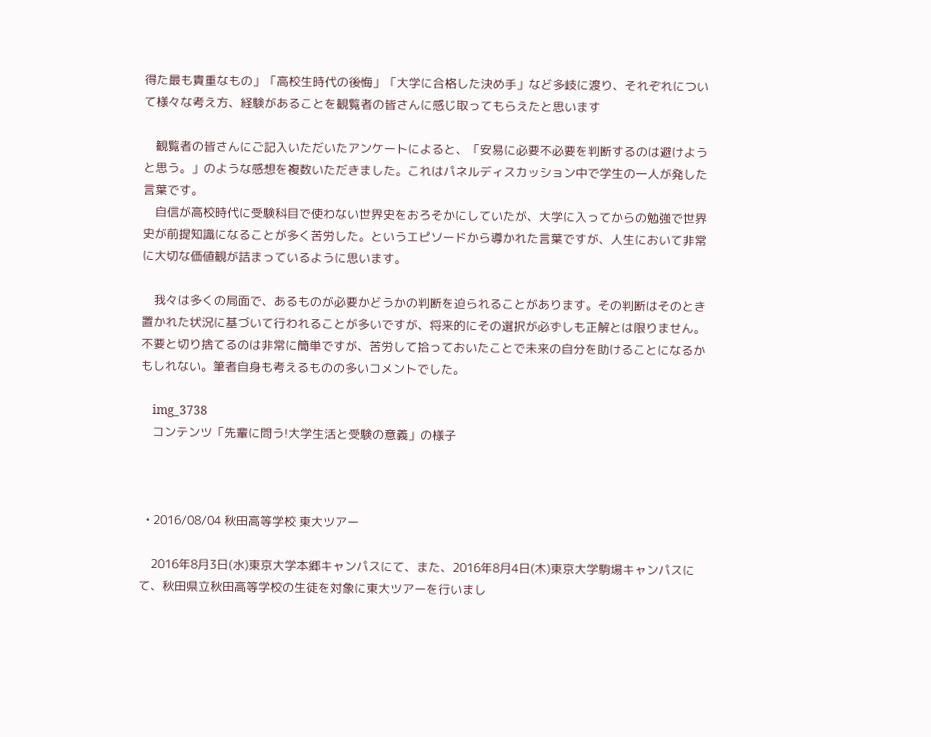得た最も貴重なもの」「高校生時代の後悔」「大学に合格した決め手」など多岐に渡り、それぞれについて様々な考え方、経験があることを観覧者の皆さんに感じ取ってもらえたと思います

    観覧者の皆さんにご記入いただいたアンケートによると、「安易に必要不必要を判断するのは避けようと思う。」のような感想を複数いただきました。これはパネルディスカッション中で学生の一人が発した言葉です。
    自信が高校時代に受験科目で使わない世界史をおろそかにしていたが、大学に入ってからの勉強で世界史が前提知識になることが多く苦労した。というエピソードから導かれた言葉ですが、人生において非常に大切な価値観が詰まっているように思います。

    我々は多くの局面で、あるものが必要かどうかの判断を迫られることがあります。その判断はそのとき置かれた状況に基づいて行われることが多いですが、将来的にその選択が必ずしも正解とは限りません。不要と切り捨てるのは非常に簡単ですが、苦労して拾っておいたことで未来の自分を助けることになるかもしれない。筆者自身も考えるものの多いコメントでした。

    img_3738
    コンテンツ「先輩に問う!大学生活と受験の意義」の様子



  • 2016/08/04 秋田高等学校 東大ツアー

    2016年8月3日(水)東京大学本郷キャンパスにて、また、2016年8月4日(木)東京大学駒場キャンパスにて、秋田県立秋田高等学校の生徒を対象に東大ツアーを行いまし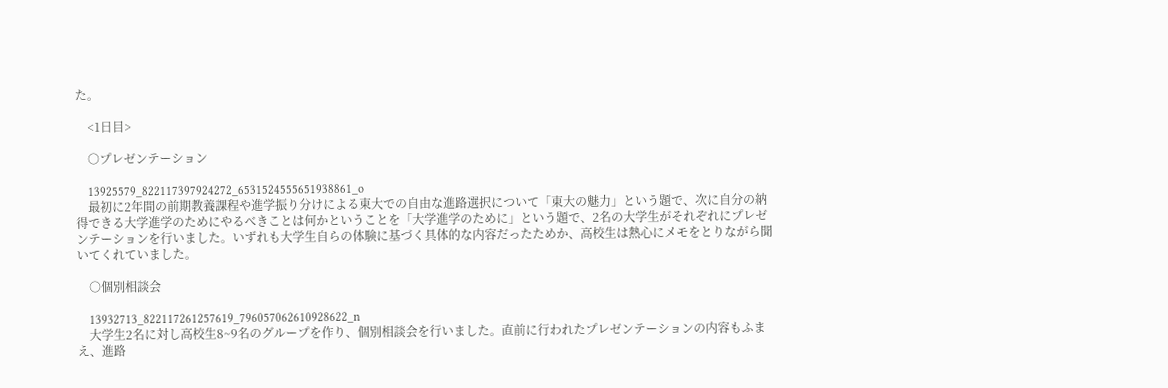た。

    <1日目>

    ○プレゼンテーション

    13925579_822117397924272_6531524555651938861_o
    最初に2年間の前期教養課程や進学振り分けによる東大での自由な進路選択について「東大の魅力」という題で、次に自分の納得できる大学進学のためにやるべきことは何かということを「大学進学のために」という題で、2名の大学生がそれぞれにプレゼンテーションを行いました。いずれも大学生自らの体験に基づく具体的な内容だったためか、高校生は熱心にメモをとりながら聞いてくれていました。

    ○個別相談会

    13932713_822117261257619_796057062610928622_n
    大学生2名に対し高校生8~9名のグループを作り、個別相談会を行いました。直前に行われたプレゼンテーションの内容もふまえ、進路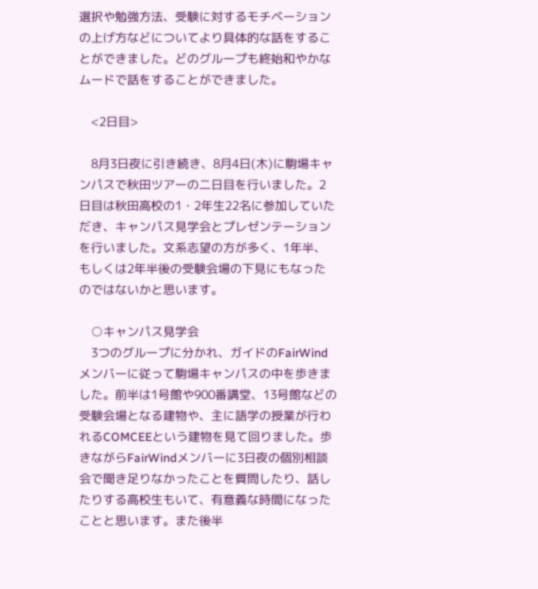選択や勉強方法、受験に対するモチベーションの上げ方などについてより具体的な話をすることができました。どのグループも終始和やかなムードで話をすることができました。

    <2日目>

    8月3日夜に引き続き、8月4日(木)に駒場キャンパスで秋田ツアーの二日目を行いました。2日目は秋田高校の1・2年生22名に参加していただき、キャンパス見学会とプレゼンテーションを行いました。文系志望の方が多く、1年半、もしくは2年半後の受験会場の下見にもなったのではないかと思います。

    ○キャンパス見学会
    3つのグループに分かれ、ガイドのFairWindメンバーに従って駒場キャンパスの中を歩きました。前半は1号館や900番講堂、13号館などの受験会場となる建物や、主に語学の授業が行われるCOMCEEという建物を見て回りました。歩きながらFairWindメンバーに3日夜の個別相談会で聞き足りなかったことを質問したり、話したりする高校生もいて、有意義な時間になったことと思います。また後半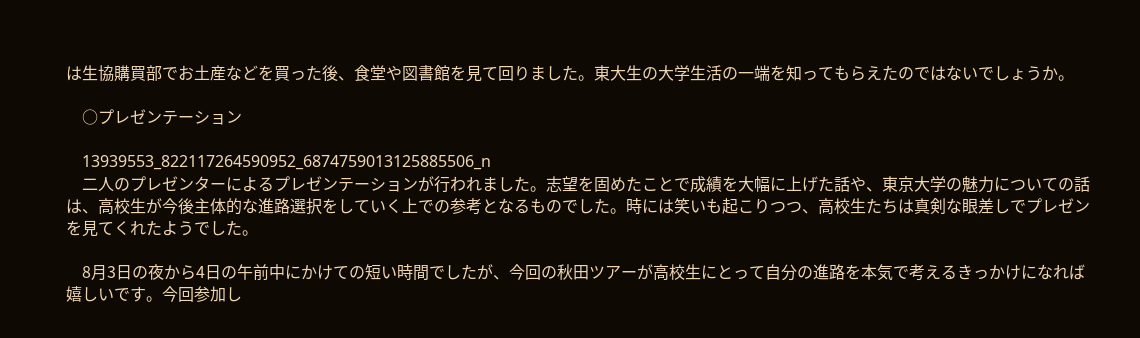は生協購買部でお土産などを買った後、食堂や図書館を見て回りました。東大生の大学生活の一端を知ってもらえたのではないでしょうか。

    ○プレゼンテーション

    13939553_822117264590952_6874759013125885506_n
    二人のプレゼンターによるプレゼンテーションが行われました。志望を固めたことで成績を大幅に上げた話や、東京大学の魅力についての話は、高校生が今後主体的な進路選択をしていく上での参考となるものでした。時には笑いも起こりつつ、高校生たちは真剣な眼差しでプレゼンを見てくれたようでした。

    8月3日の夜から4日の午前中にかけての短い時間でしたが、今回の秋田ツアーが高校生にとって自分の進路を本気で考えるきっかけになれば嬉しいです。今回参加し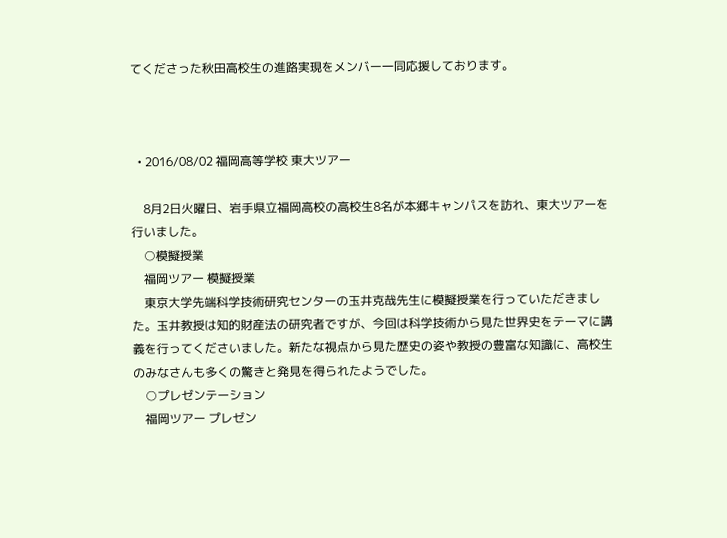てくださった秋田高校生の進路実現をメンバー一同応援しております。



  • 2016/08/02 福岡高等学校 東大ツアー

    8月2日火曜日、岩手県立福岡高校の高校生8名が本郷キャンパスを訪れ、東大ツアーを行いました。
    ○模擬授業
    福岡ツアー 模擬授業
    東京大学先端科学技術研究センターの玉井克哉先生に模擬授業を行っていただきました。玉井教授は知的財産法の研究者ですが、今回は科学技術から見た世界史をテーマに講義を行ってくださいました。新たな視点から見た歴史の姿や教授の豊富な知識に、高校生のみなさんも多くの驚きと発見を得られたようでした。
    ○プレゼンテーション
    福岡ツアー プレゼン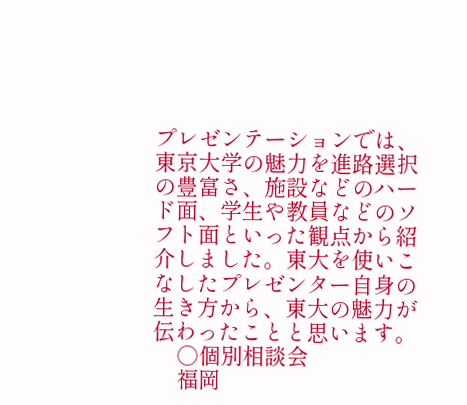プレゼンテーションでは、東京大学の魅力を進路選択の豊富さ、施設などのハード面、学生や教員などのソフト面といった観点から紹介しました。東大を使いこなしたプレゼンター自身の生き方から、東大の魅力が伝わったことと思います。
    ○個別相談会
    福岡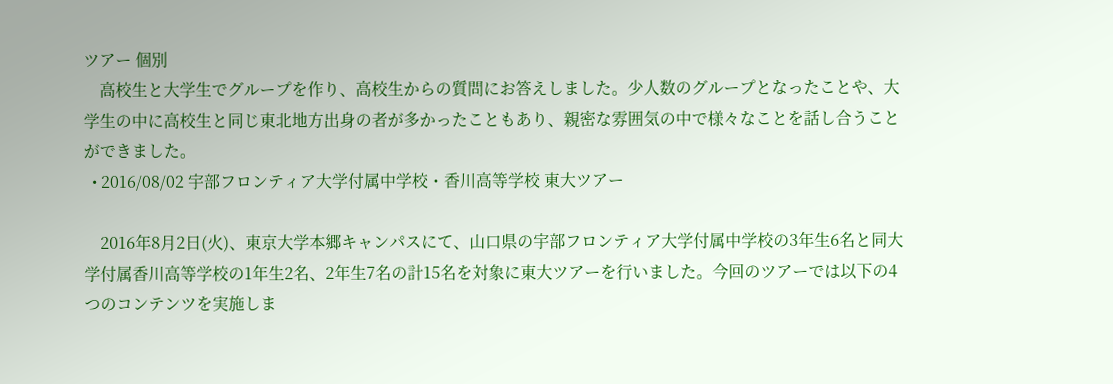ツアー 個別
    高校生と大学生でグループを作り、高校生からの質問にお答えしました。少人数のグループとなったことや、大学生の中に高校生と同じ東北地方出身の者が多かったこともあり、親密な雰囲気の中で様々なことを話し合うことができました。
  • 2016/08/02 宇部フロンティア大学付属中学校・香川高等学校 東大ツアー

    2016年8月2日(火)、東京大学本郷キャンパスにて、山口県の宇部フロンティア大学付属中学校の3年生6名と同大学付属香川高等学校の1年生2名、2年生7名の計15名を対象に東大ツアーを行いました。今回のツアーでは以下の4つのコンテンツを実施しま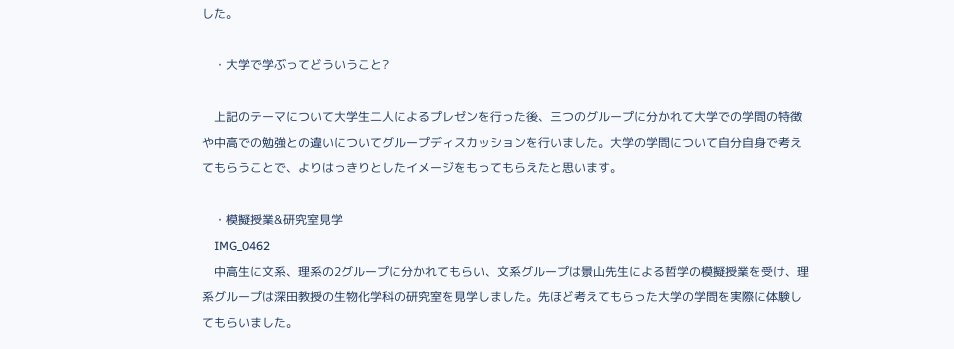した。

    ・大学で学ぶってどういうこと?

    上記のテーマについて大学生二人によるプレゼンを行った後、三つのグループに分かれて大学での学問の特徴や中高での勉強との違いについてグループディスカッションを行いました。大学の学問について自分自身で考えてもらうことで、よりはっきりとしたイメージをもってもらえたと思います。

    ・模擬授業&研究室見学
    IMG_0462
    中高生に文系、理系の2グループに分かれてもらい、文系グループは景山先生による哲学の模擬授業を受け、理系グループは深田教授の生物化学科の研究室を見学しました。先ほど考えてもらった大学の学問を実際に体験してもらいました。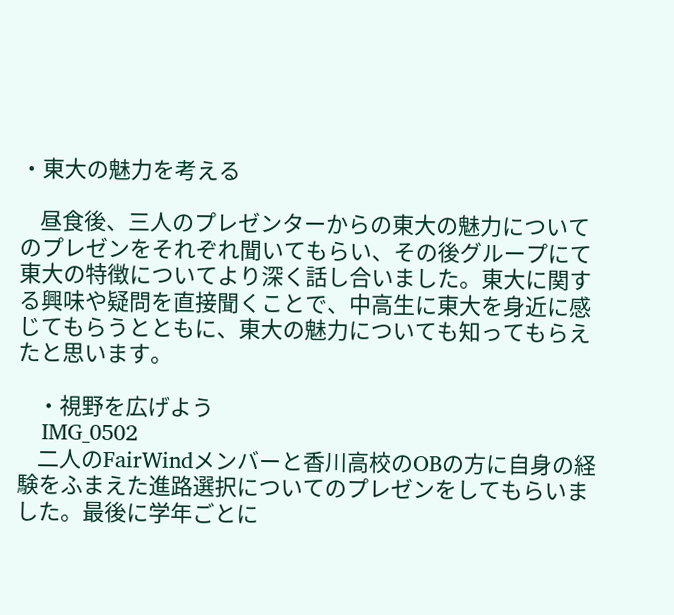・東大の魅力を考える

    昼食後、三人のプレゼンターからの東大の魅力についてのプレゼンをそれぞれ聞いてもらい、その後グループにて東大の特徴についてより深く話し合いました。東大に関する興味や疑問を直接聞くことで、中高生に東大を身近に感じてもらうとともに、東大の魅力についても知ってもらえたと思います。

    ・視野を広げよう
    IMG_0502
    二人のFairWindメンバーと香川高校のOBの方に自身の経験をふまえた進路選択についてのプレゼンをしてもらいました。最後に学年ごとに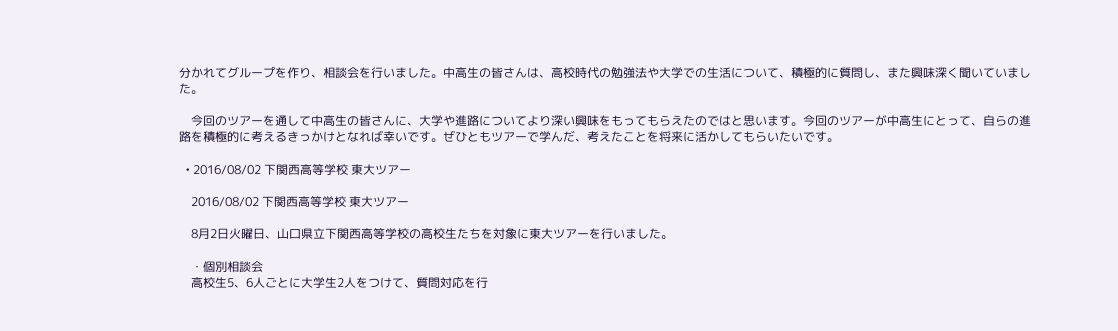分かれてグループを作り、相談会を行いました。中高生の皆さんは、高校時代の勉強法や大学での生活について、積極的に質問し、また興味深く聞いていました。

    今回のツアーを通して中高生の皆さんに、大学や進路についてより深い興味をもってもらえたのではと思います。今回のツアーが中高生にとって、自らの進路を積極的に考えるきっかけとなれば幸いです。ぜひともツアーで学んだ、考えたことを将来に活かしてもらいたいです。

  • 2016/08/02 下関西高等学校 東大ツアー

    2016/08/02 下関西高等学校 東大ツアー

    8月2日火曜日、山口県立下関西高等学校の高校生たちを対象に東大ツアーを行いました。

    ・個別相談会
    高校生5、6人ごとに大学生2人をつけて、質問対応を行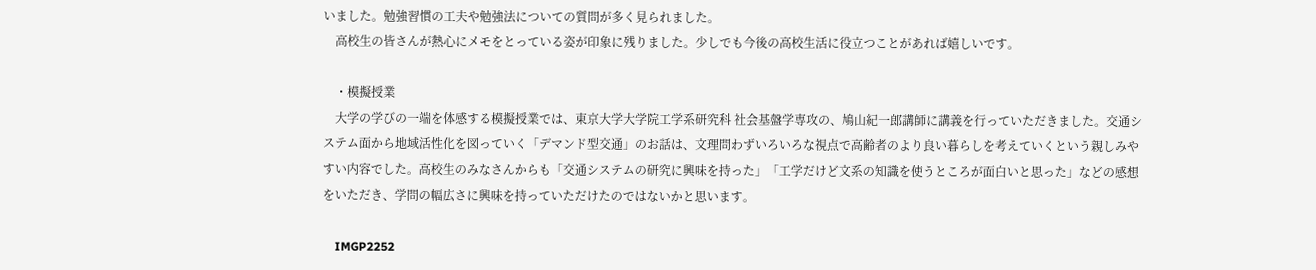いました。勉強習慣の工夫や勉強法についての質問が多く見られました。
    高校生の皆さんが熱心にメモをとっている姿が印象に残りました。少しでも今後の高校生活に役立つことがあれば嬉しいです。

    ・模擬授業
    大学の学びの一端を体感する模擬授業では、東京大学大学院工学系研究科 社会基盤学専攻の、鳩山紀一郎講師に講義を行っていただきました。交通システム面から地域活性化を図っていく「デマンド型交通」のお話は、文理問わずいろいろな視点で高齢者のより良い暮らしを考えていくという親しみやすい内容でした。高校生のみなさんからも「交通システムの研究に興味を持った」「工学だけど文系の知識を使うところが面白いと思った」などの感想をいただき、学問の幅広さに興味を持っていただけたのではないかと思います。

    IMGP2252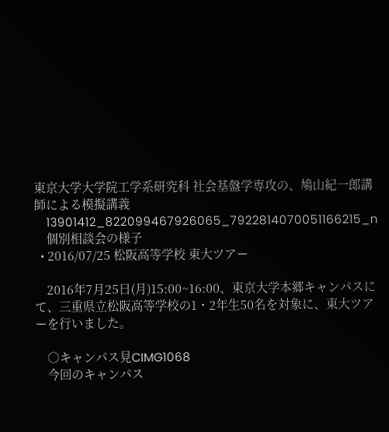東京大学大学院工学系研究科 社会基盤学専攻の、鳩山紀一郎講師による模擬講義
    13901412_822099467926065_7922814070051166215_n
    個別相談会の様子
  • 2016/07/25 松阪高等学校 東大ツアー

    2016年7月25日(月)15:00~16:00、東京大学本郷キャンパスにて、三重県立松阪高等学校の1・2年生50名を対象に、東大ツアーを行いました。

    ○キャンパス見CIMG1068
    今回のキャンパス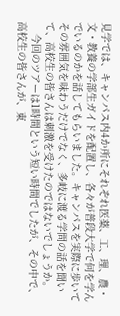見学では、キャンパス内4か所にそれぞれ医薬、工、理、農・文・教養の学部生ガイドを配置し、各々が普段大学で何を学んでいるのかを話してもらいました。キャンパスを実際に歩いてその雰囲気を味わうだけでなく、多岐に渡る学問の話を聞いて、高校生の皆さんは刺激を受けたのではないでしょうか。
    今回のツアーは1時間という短い時間でしたが、その中で、高校生の皆さんが、東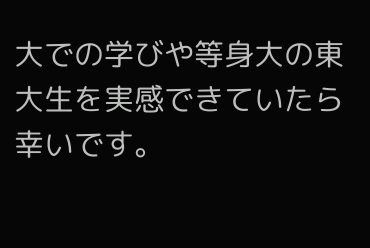大での学びや等身大の東大生を実感できていたら幸いです。